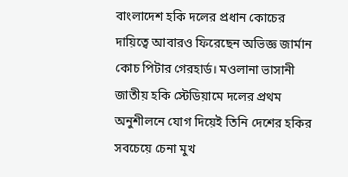বাংলাদেশ হকি দলের প্রধান কোচের দায়িত্বে আবারও ফিরেছেন অভিজ্ঞ জার্মান কোচ পিটার গেরহার্ড। মওলানা ভাসানী জাতীয় হকি স্টেডিয়ামে দলের প্রথম অনুশীলনে যোগ দিয়েই তিনি দেশের হকির সবচেয়ে চেনা মুখ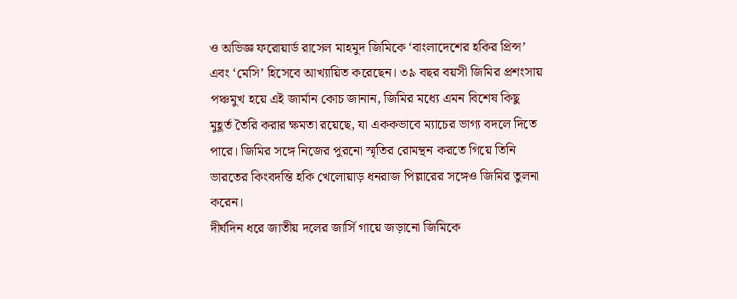ও অভিজ্ঞ ফরোয়ার্ড রাসেল মাহমুদ জিমিকে ‘বাংলাদেশের হকির প্রিন্স’ এবং ‘মেসি’ হিসেবে আখ্যায়িত করেছেন। ৩৯ বছর বয়সী জিমির প্রশংসায় পঞ্চমুখ হয়ে এই জার্মান কোচ জানান, জিমির মধ্যে এমন বিশেষ কিছু মুহূর্ত তৈরি করার ক্ষমতা রয়েছে, যা এককভাবে ম্যাচের ভাগ্য বদলে দিতে পারে। জিমির সঙ্গে নিজের পুরনো স্মৃতির রোমন্থন করতে গিয়ে তিনি ভারতের কিংবদন্তি হকি খেলোয়াড় ধনরাজ পিল্লারের সঙ্গেও জিমির তুলনা করেন।
দীর্ঘদিন ধরে জাতীয় দলের জার্সি গায়ে জড়ানো জিমিকে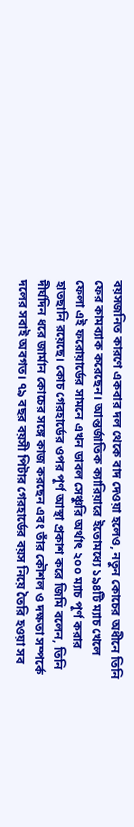বয়সজনিত কারণে একবার দল থেকে বাদ দেওয়া হলেও, নতুন কোচের অধীনে তিনি ফের কামব্যাক করেছেন। আন্তর্জাতিক ক্যারিয়ারে ইতোমধ্যে ১৯৪টি ম্যাচ খেলে ফেলা এই ফরোয়ার্ডের সামনে এখন ডাবল সেঞ্চুরি অর্থাৎ ২০০ ম্যাচ পূর্ণ করার হাতছানি রয়েছে। কোচ গেরহার্ডের ওপর পূর্ণ আস্থা প্রকাশ করে জিমি বলেন, তিনি দীর্ঘদিন ধরে জার্মান কোচের সঙ্গে কাজ করছেন এবং তাঁর কৌশল ও দক্ষতা সম্পর্কে দলের সবাই অবগত। ৭৯ বছর বয়সী পিটার গেরহার্ডের বয়স নিয়ে তৈরি হওয়া সব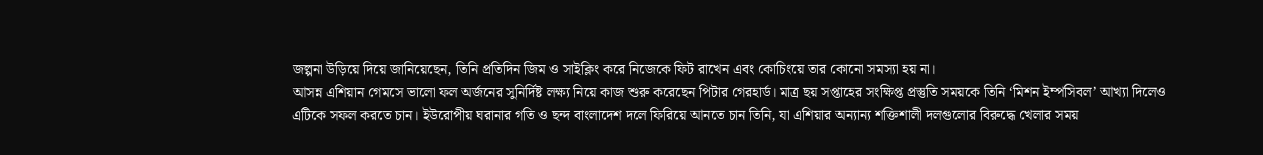জল্পনা উড়িয়ে দিয়ে জানিয়েছেন, তিনি প্রতিদিন জিম ও সাইক্লিং করে নিজেকে ফিট রাখেন এবং কোচিংয়ে তার কোনো সমস্যা হয় না।
আসন্ন এশিয়ান গেমসে ভালো ফল অর্জনের সুনির্দিষ্ট লক্ষ্য নিয়ে কাজ শুরু করেছেন পিটার গেরহার্ড। মাত্র ছয় সপ্তাহের সংক্ষিপ্ত প্রস্তুতি সময়কে তিনি ‘মিশন ইম্পসিবল’ আখ্যা দিলেও এটিকে সফল করতে চান। ইউরোপীয় ঘরানার গতি ও ছন্দ বাংলাদেশ দলে ফিরিয়ে আনতে চান তিনি, যা এশিয়ার অন্যান্য শক্তিশালী দলগুলোর বিরুদ্ধে খেলার সময়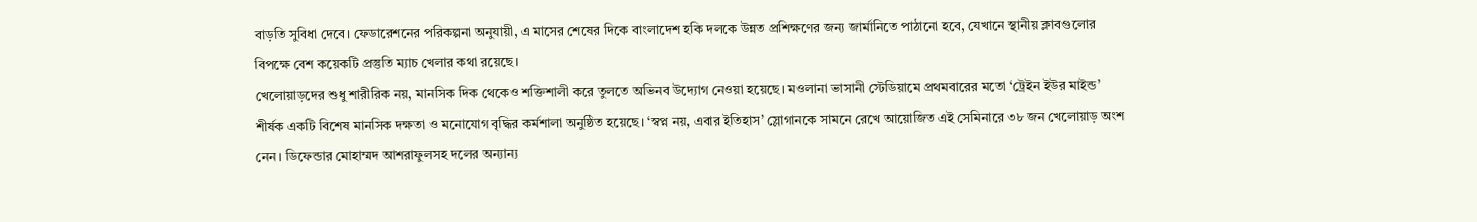বাড়তি সুবিধা দেবে। ফেডারেশনের পরিকল্পনা অনুযায়ী, এ মাসের শেষের দিকে বাংলাদেশ হকি দলকে উন্নত প্রশিক্ষণের জন্য জার্মানিতে পাঠানো হবে, যেখানে স্থানীয় ক্লাবগুলোর বিপক্ষে বেশ কয়েকটি প্রস্তুতি ম্যাচ খেলার কথা রয়েছে।
খেলোয়াড়দের শুধু শারীরিক নয়, মানসিক দিক থেকেও শক্তিশালী করে তুলতে অভিনব উদ্যোগ নেওয়া হয়েছে। মওলানা ভাসানী স্টেডিয়ামে প্রথমবারের মতো ‘ট্রেইন ইউর মাইন্ড’ শীর্ষক একটি বিশেষ মানসিক দক্ষতা ও মনোযোগ বৃদ্ধির কর্মশালা অনুষ্ঠিত হয়েছে। ‘স্বপ্ন নয়, এবার ইতিহাস’ স্লোগানকে সামনে রেখে আয়োজিত এই সেমিনারে ৩৮ জন খেলোয়াড় অংশ নেন। ডিফেন্ডার মোহাম্মদ আশরাফুলসহ দলের অন্যান্য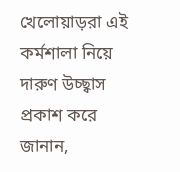খেলোয়াড়রা এই কর্মশালা নিয়ে দারুণ উচ্ছ্বাস প্রকাশ করে জানান,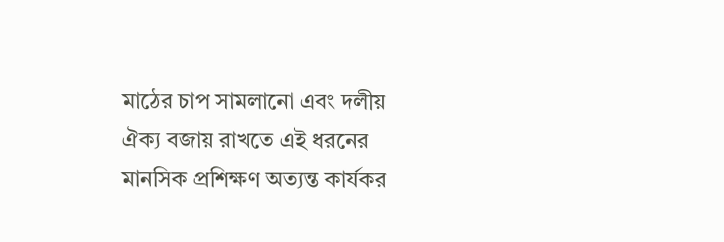মাঠের চাপ সামলানো এবং দলীয় ঐক্য বজায় রাখতে এই ধরনের মানসিক প্রশিক্ষণ অত্যন্ত কার্যকর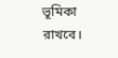ভূমিকা রাখবে।